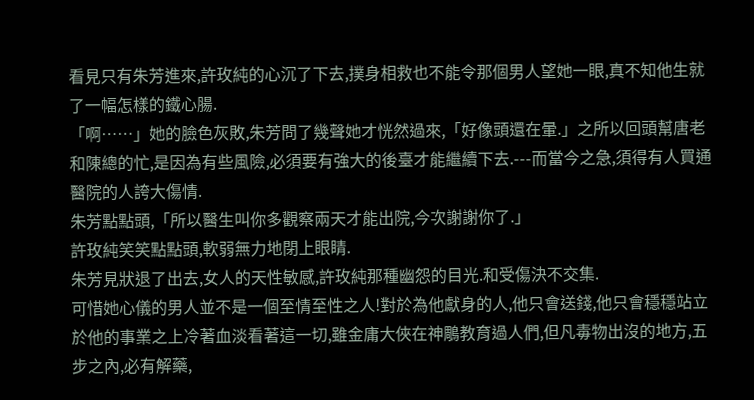看見只有朱芳進來,許玫純的心沉了下去,撲身相救也不能令那個男人望她一眼,真不知他生就了一幅怎樣的鐵心腸.
「啊……」她的臉色灰敗,朱芳問了幾聲她才恍然過來,「好像頭還在暈.」之所以回頭幫唐老和陳總的忙,是因為有些風險,必須要有強大的後臺才能繼續下去.---而當今之急,須得有人買通醫院的人誇大傷情.
朱芳點點頭,「所以醫生叫你多觀察兩天才能出院,今次謝謝你了.」
許玫純笑笑點點頭,軟弱無力地閉上眼睛.
朱芳見狀退了出去,女人的天性敏感,許玫純那種幽怨的目光.和受傷決不交集.
可惜她心儀的男人並不是一個至情至性之人!對於為他獻身的人,他只會送錢,他只會穩穩站立於他的事業之上冷著血淡看著這一切,雖金庸大俠在神鵰教育過人們,但凡毒物出沒的地方,五步之內,必有解藥,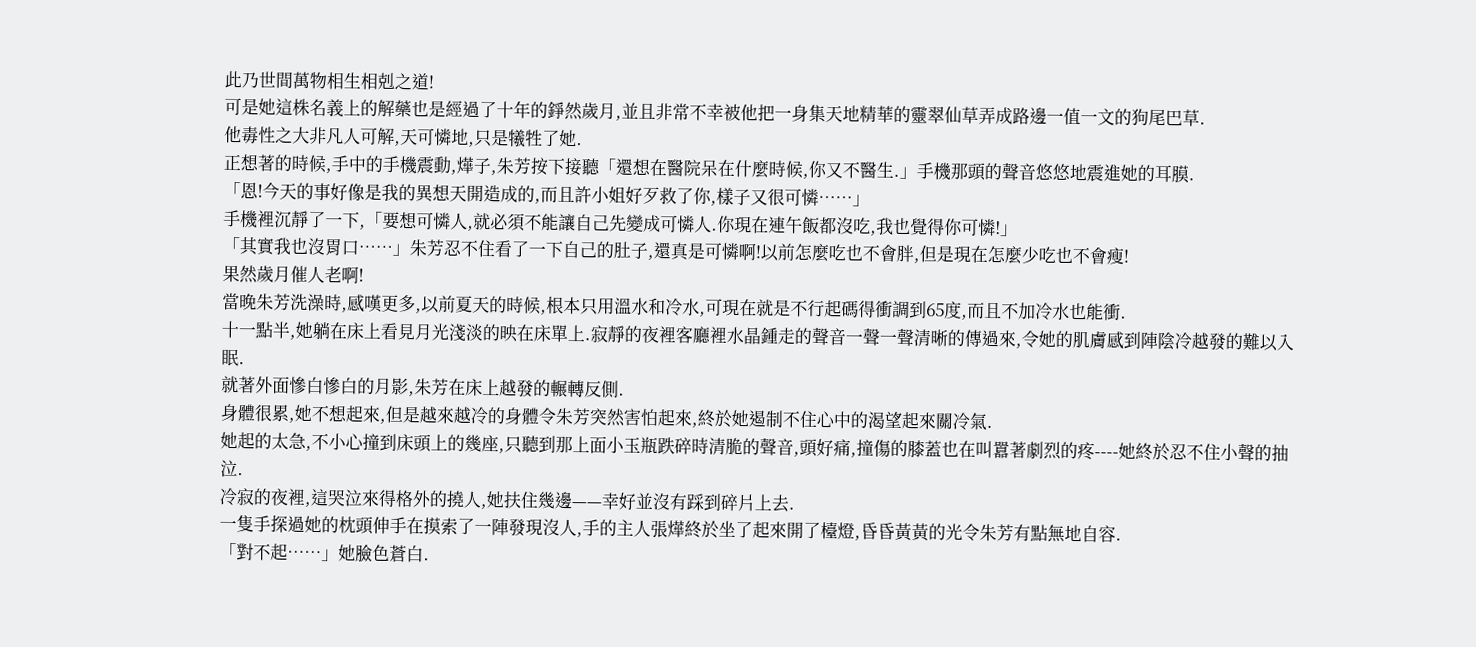此乃世間萬物相生相剋之道!
可是她這株名義上的解藥也是經過了十年的錚然歲月,並且非常不幸被他把一身集天地精華的靈翠仙草弄成路邊一值一文的狗尾巴草.
他毒性之大非凡人可解,天可憐地,只是犧牲了她.
正想著的時候,手中的手機震動,燁子,朱芳按下接聽「還想在醫院呆在什麼時候,你又不醫生.」手機那頭的聲音悠悠地震進她的耳膜.
「恩!今天的事好像是我的異想天開造成的,而且許小姐好歹救了你,樣子又很可憐……」
手機裡沉靜了一下,「要想可憐人,就必須不能讓自己先變成可憐人.你現在連午飯都沒吃,我也覺得你可憐!」
「其實我也沒胃口……」朱芳忍不住看了一下自己的肚子,還真是可憐啊!以前怎麼吃也不會胖,但是現在怎麼少吃也不會瘦!
果然歲月催人老啊!
當晚朱芳洗澡時,感嘆更多,以前夏天的時候,根本只用溫水和冷水,可現在就是不行起碼得衝調到65度,而且不加冷水也能衝.
十一點半,她躺在床上看見月光淺淡的映在床單上.寂靜的夜裡客廳裡水晶鍾走的聲音一聲一聲清晰的傳過來,令她的肌膚感到陣陰冷越發的難以入眠.
就著外面慘白慘白的月影,朱芳在床上越發的輾轉反側.
身體很累,她不想起來,但是越來越冷的身體令朱芳突然害怕起來,終於她遏制不住心中的渴望起來關冷氣.
她起的太急,不小心撞到床頭上的幾座,只聽到那上面小玉瓶跌碎時清脆的聲音,頭好痛,撞傷的膝蓋也在叫囂著劇烈的疼----她終於忍不住小聲的抽泣.
冷寂的夜裡,這哭泣來得格外的撓人,她扶住幾邊——幸好並沒有踩到碎片上去.
一隻手探過她的枕頭伸手在摸索了一陣發現沒人,手的主人張燁終於坐了起來開了檯燈,昏昏黃黃的光令朱芳有點無地自容.
「對不起……」她臉色蒼白.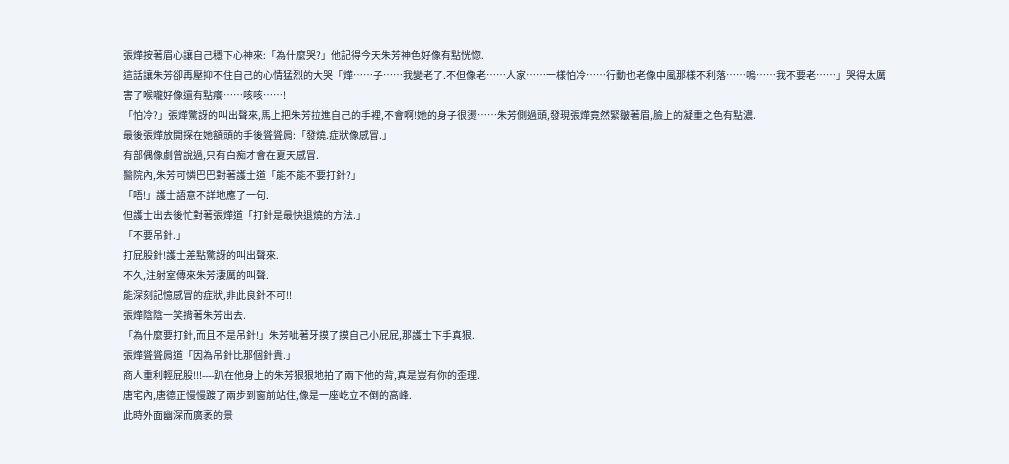張燁按著眉心讓自己穩下心神來:「為什麼哭?」他記得今天朱芳神色好像有點恍惚.
這話讓朱芳卻再壓抑不住自己的心情猛烈的大哭「燁……子……我變老了.不但像老……人家……一樣怕冷……行動也老像中風那樣不利落……嗚……我不要老……」哭得太厲害了喉嚨好像還有點癢……咳咳……!
「怕冷?」張燁驚訝的叫出聲來,馬上把朱芳拉進自己的手裡,不會啊!她的身子很燙……朱芳側過頭,發現張燁竟然緊皺著眉,臉上的凝重之色有點濃.
最後張燁放開探在她額頭的手後聳聳肩:「發燒.症狀像感冒.」
有部偶像劇曾說過,只有白痴才會在夏天感冒.
醫院內,朱芳可憐巴巴對著護士道「能不能不要打針?」
「唔!」護士語意不詳地應了一句.
但護士出去後忙對著張燁道「打針是最快退燒的方法.」
「不要吊針.」
打屁股針!護士差點驚訝的叫出聲來.
不久,注射室傳來朱芳淒厲的叫聲.
能深刻記憶感冒的症狀,非此良針不可!!
張燁陰陰一笑揹著朱芳出去.
「為什麼要打針,而且不是吊針!」朱芳呲著牙摸了摸自己小屁屁,那護士下手真狠.
張燁聳聳肩道「因為吊針比那個針貴.」
商人重利輕屁股!!!----趴在他身上的朱芳狠狠地拍了兩下他的背,真是豈有你的歪理.
唐宅內,唐德正慢慢踱了兩步到窗前站住,像是一座屹立不倒的高峰.
此時外面幽深而廣袤的景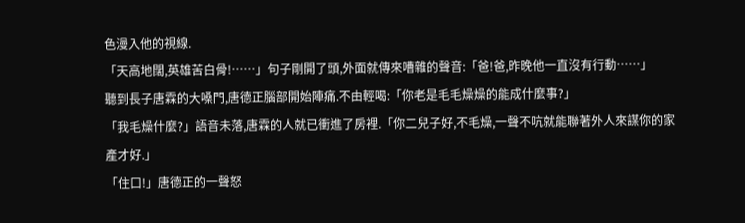色漫入他的視線.
「天高地闊,英雄苦白骨!……」句子剛開了頭,外面就傳來嘈雜的聲音:「爸!爸,昨晚他一直沒有行動……」
聽到長子唐霖的大嗓門,唐德正腦部開始陣痛.不由輕喝:「你老是毛毛燥燥的能成什麼事?」
「我毛燥什麼?」語音未落,唐霖的人就已衝進了房裡.「你二兒子好,不毛燥,一聲不吭就能聯著外人來謀你的家產才好.」
「住口!」唐德正的一聲怒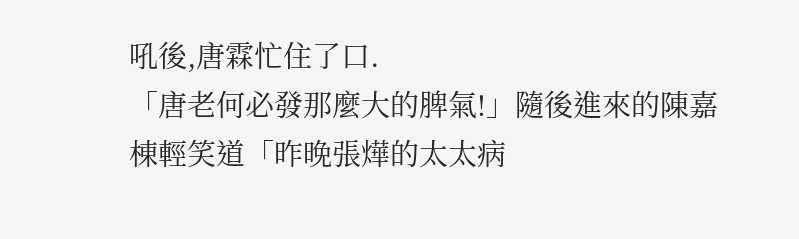吼後,唐霖忙住了口.
「唐老何必發那麼大的脾氣!」隨後進來的陳嘉棟輕笑道「昨晚張燁的太太病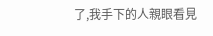了,我手下的人親眼看見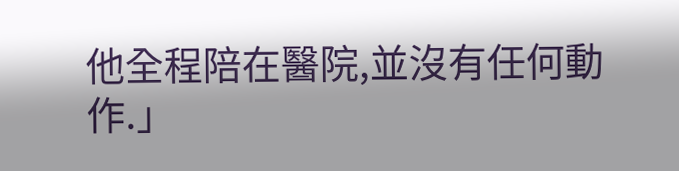他全程陪在醫院,並沒有任何動作.」